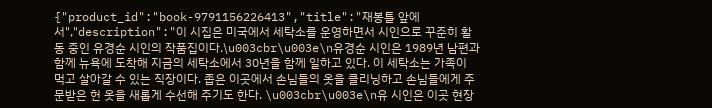{"product_id":"book-9791156226413","title":"재봉틀 앞에서","description":"이 시집은 미국에서 세탁소를 운영하면서 시인으로 꾸준히 활동 중인 유경순 시인의 작품집이다.\u003cbr\u003e\n유경순 시인은 1989년 남편과 함께 뉴욕에 도착해 지금의 세탁소에서 30년을 함께 일하고 있다. 이 세탁소는 가족이 먹고 살아갈 수 있는 직장이다. 좁은 이곳에서 손님들의 옷을 클리닝하고 손님들에게 주문받은 헌 옷을 새롭게 수선해 주기도 한다. \u003cbr\u003e\n유 시인은 이곳 현장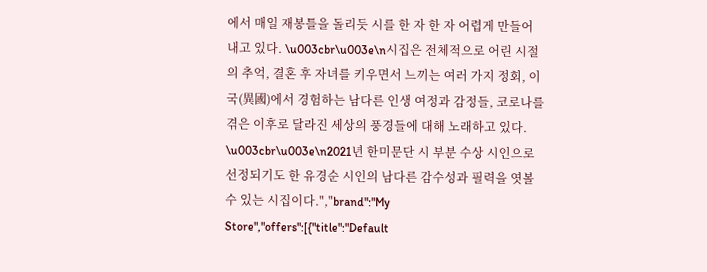에서 매일 재봉틀을 돌리듯 시를 한 자 한 자 어렵게 만들어 내고 있다. \u003cbr\u003e\n시집은 전체적으로 어린 시절의 추억, 결혼 후 자녀를 키우면서 느끼는 여러 가지 정회, 이국(異國)에서 경험하는 남다른 인생 여정과 감정들, 코로나를 겪은 이후로 달라진 세상의 풍경들에 대해 노래하고 있다. \u003cbr\u003e\n2021년 한미문단 시 부분 수상 시인으로 선정되기도 한 유경순 시인의 남다른 감수성과 필력을 엿볼 수 있는 시집이다.","brand":"My Store","offers":[{"title":"Default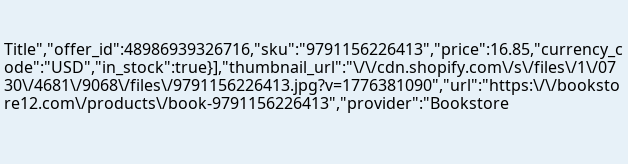Title","offer_id":48986939326716,"sku":"9791156226413","price":16.85,"currency_code":"USD","in_stock":true}],"thumbnail_url":"\/\/cdn.shopify.com\/s\/files\/1\/0730\/4681\/9068\/files\/9791156226413.jpg?v=1776381090","url":"https:\/\/bookstore12.com\/products\/book-9791156226413","provider":"Bookstore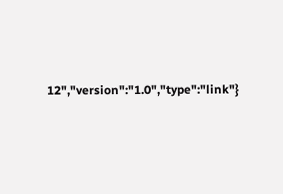12","version":"1.0","type":"link"}